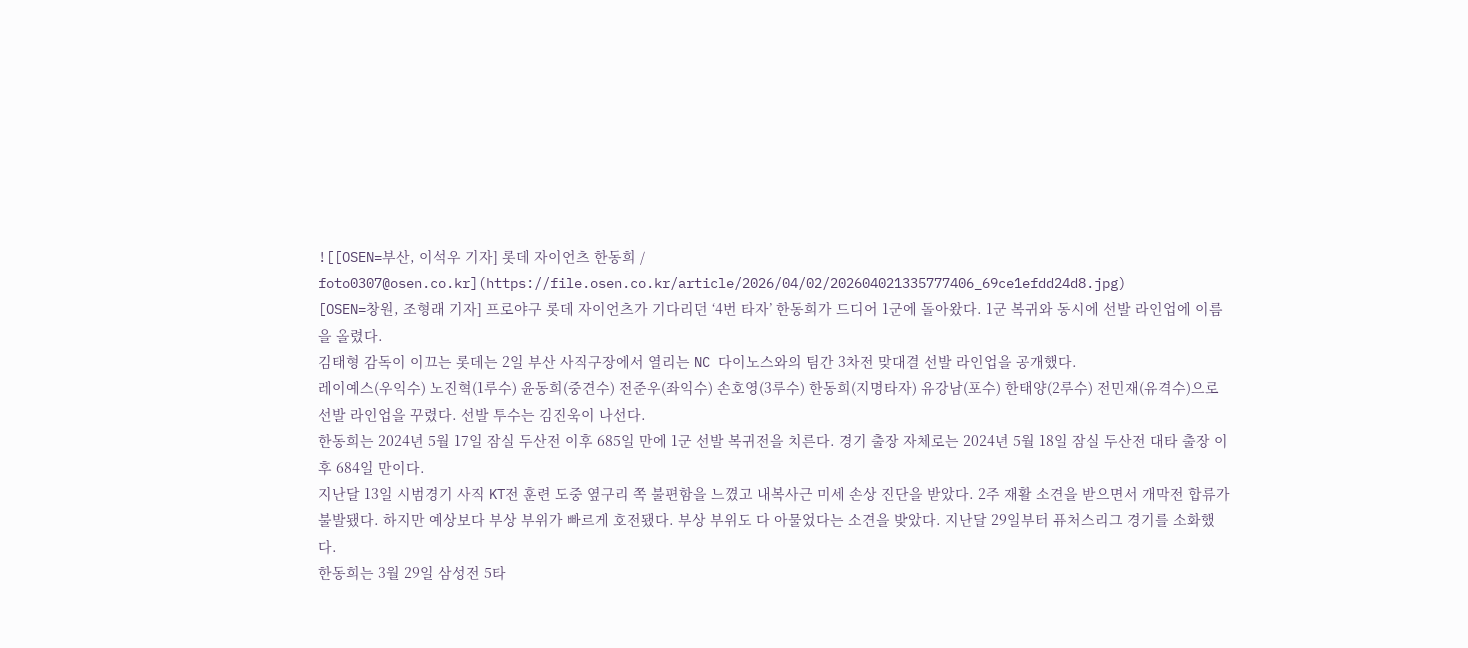![[OSEN=부산, 이석우 기자] 롯데 자이언츠 한동희 / foto0307@osen.co.kr](https://file.osen.co.kr/article/2026/04/02/202604021335777406_69ce1efdd24d8.jpg)
[OSEN=창원, 조형래 기자] 프로야구 롯데 자이언츠가 기다리던 ‘4번 타자’ 한동희가 드디어 1군에 돌아왔다. 1군 복귀와 동시에 선발 라인업에 이름을 올렸다.
김태형 감독이 이끄는 롯데는 2일 부산 사직구장에서 열리는 NC 다이노스와의 팀간 3차전 맞대결 선발 라인업을 공개했다.
레이예스(우익수) 노진혁(1루수) 윤동희(중견수) 전준우(좌익수) 손호영(3루수) 한동희(지명타자) 유강남(포수) 한태양(2루수) 전민재(유격수)으로 선발 라인업을 꾸렸다. 선발 투수는 김진욱이 나선다.
한동희는 2024년 5월 17일 잠실 두산전 이후 685일 만에 1군 선발 복귀전을 치른다. 경기 출장 자체로는 2024년 5월 18일 잠실 두산전 대타 출장 이후 684일 만이다.
지난달 13일 시범경기 사직 KT전 훈련 도중 옆구리 쪽 불편함을 느꼈고 내복사근 미세 손상 진단을 받았다. 2주 재활 소견을 받으면서 개막전 합류가 불발됐다. 하지만 예상보다 부상 부위가 빠르게 호전됐다. 부상 부위도 다 아물었다는 소견을 밪았다. 지난달 29일부터 퓨처스리그 경기를 소화했다.
한동희는 3월 29일 삼성전 5타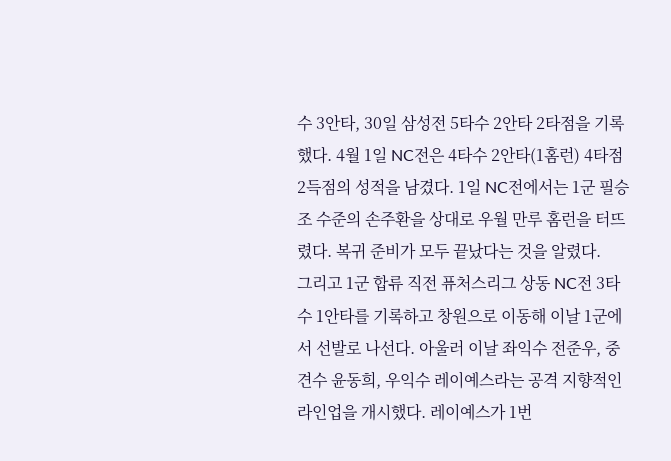수 3안타, 30일 삼성전 5타수 2안타 2타점을 기록했다. 4월 1일 NC전은 4타수 2안타(1홈런) 4타점 2득점의 성적을 남겼다. 1일 NC전에서는 1군 필승조 수준의 손주환을 상대로 우월 만루 홈런을 터뜨렸다. 복귀 준비가 모두 끝났다는 것을 알렸다.
그리고 1군 합류 직전 퓨처스리그 상동 NC전 3타수 1안타를 기록하고 창원으로 이동해 이날 1군에서 선발로 나선다. 아울러 이날 좌익수 전준우, 중견수 윤동희, 우익수 레이예스라는 공격 지향적인 라인업을 개시했다. 레이예스가 1번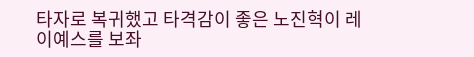타자로 복귀했고 타격감이 좋은 노진혁이 레이예스를 보좌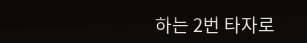하는 2번 타자로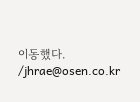이동했다. /jhrae@osen.co.kr